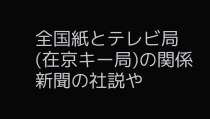全国紙とテレビ局(在京キー局)の関係
新聞の社説や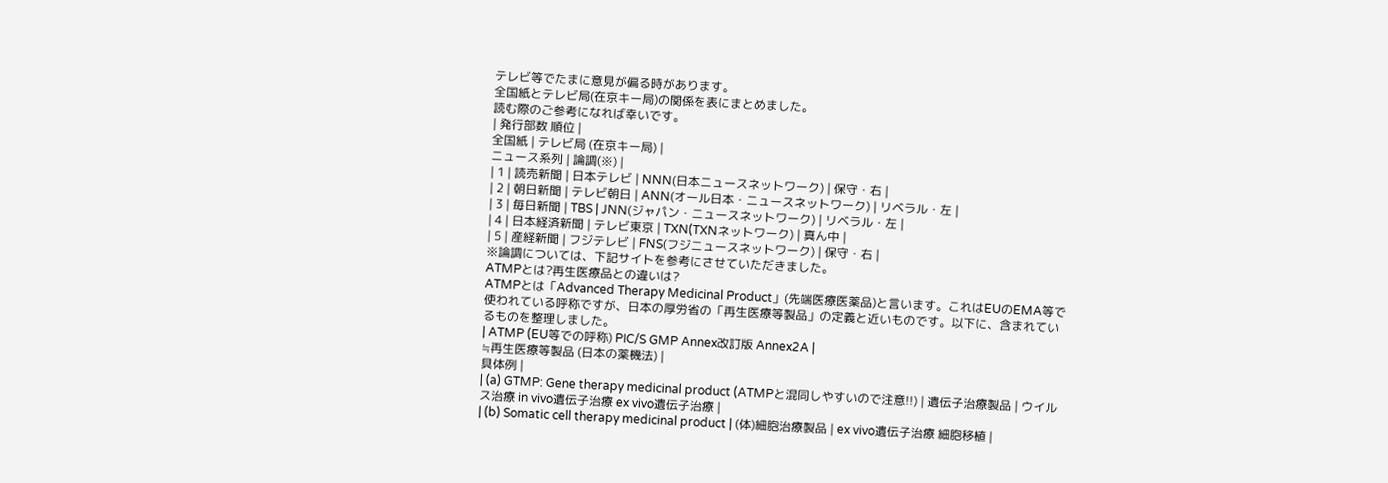テレビ等でたまに意見が偏る時があります。
全国紙とテレビ局(在京キー局)の関係を表にまとめました。
読む際のご参考になれば幸いです。
| 発行部数 順位 |
全国紙 | テレビ局 (在京キー局) |
ニュース系列 | 論調(※) |
| 1 | 読売新聞 | 日本テレビ | NNN(日本ニュースネットワーク) | 保守・右 |
| 2 | 朝日新聞 | テレビ朝日 | ANN(オール日本・ニュースネットワーク) | リベラル・左 |
| 3 | 毎日新聞 | TBS | JNN(ジャパン・ニュースネットワーク) | リベラル・左 |
| 4 | 日本経済新聞 | テレビ東京 | TXN(TXNネットワーク) | 真ん中 |
| 5 | 産経新聞 | フジテレビ | FNS(フジニュースネットワーク) | 保守・右 |
※論調については、下記サイトを参考にさせていただきました。
ATMPとは?再生医療品との違いは?
ATMPとは「Advanced Therapy Medicinal Product」(先端医療医薬品)と言います。これはEUのEMA等で使われている呼称ですが、日本の厚労省の「再生医療等製品」の定義と近いものです。以下に、含まれているものを整理しました。
| ATMP (EU等での呼称) PIC/S GMP Annex改訂版 Annex2A |
≒再生医療等製品 (日本の薬機法) |
具体例 |
| (a) GTMP: Gene therapy medicinal product (ATMPと混同しやすいので注意!!) | 遺伝子治療製品 | ウイルス治療 in vivo遺伝子治療 ex vivo遺伝子治療 |
| (b) Somatic cell therapy medicinal product | (体)細胞治療製品 | ex vivo遺伝子治療 細胞移植 |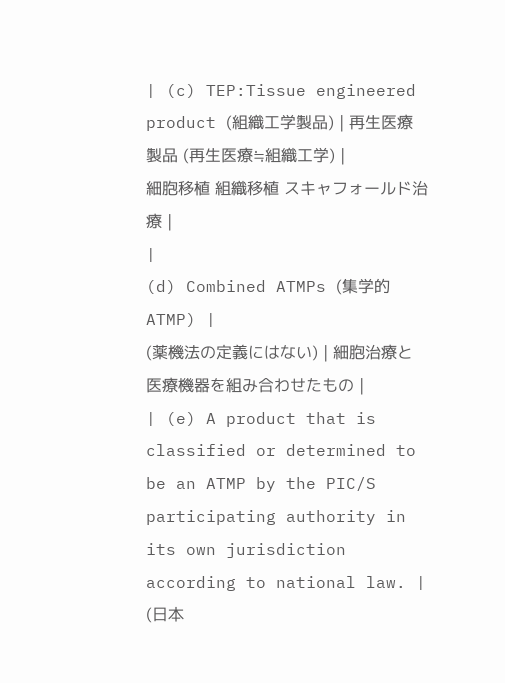| (c) TEP:Tissue engineered product (組織工学製品) | 再生医療製品 (再生医療≒組織工学) |
細胞移植 組織移植 スキャフォールド治療 |
|
(d) Combined ATMPs (集学的ATMP) |
(薬機法の定義にはない) | 細胞治療と医療機器を組み合わせたもの |
| (e) A product that is classified or determined to be an ATMP by the PIC/S participating authority in its own jurisdiction according to national law. | (日本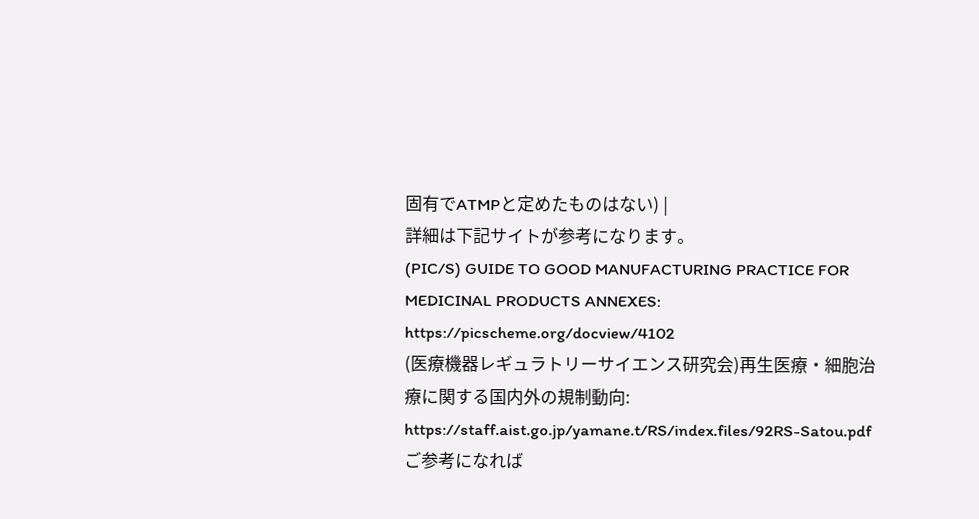固有でATMPと定めたものはない) |
詳細は下記サイトが参考になります。
(PIC/S) GUIDE TO GOOD MANUFACTURING PRACTICE FOR MEDICINAL PRODUCTS ANNEXES:
https://picscheme.org/docview/4102
(医療機器レギュラトリーサイエンス研究会)再生医療・細胞治療に関する国内外の規制動向:
https://staff.aist.go.jp/yamane.t/RS/index.files/92RS-Satou.pdf
ご参考になれば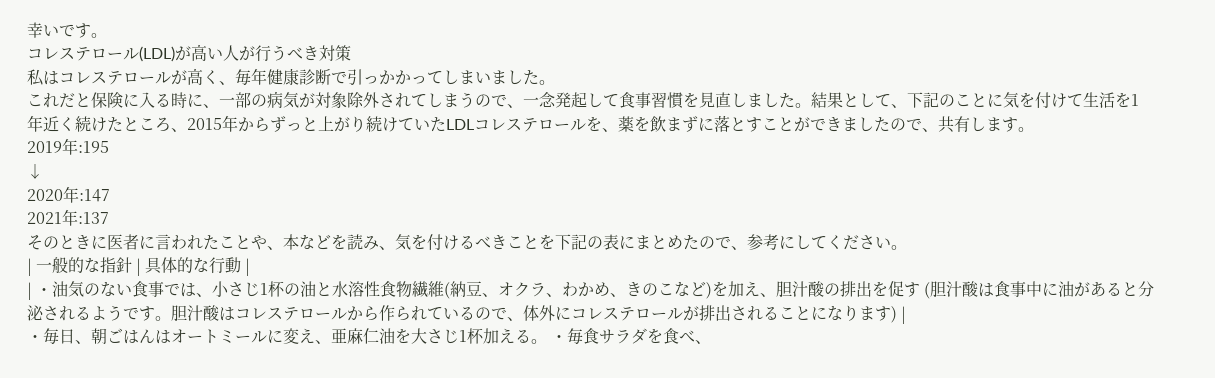幸いです。
コレステロール(LDL)が高い人が行うべき対策
私はコレステロールが高く、毎年健康診断で引っかかってしまいました。
これだと保険に入る時に、一部の病気が対象除外されてしまうので、一念発起して食事習慣を見直しました。結果として、下記のことに気を付けて生活を1年近く続けたところ、2015年からずっと上がり続けていたLDLコレステロールを、薬を飲まずに落とすことができましたので、共有します。
2019年:195
↓
2020年:147
2021年:137
そのときに医者に言われたことや、本などを読み、気を付けるべきことを下記の表にまとめたので、参考にしてください。
| 一般的な指針 | 具体的な行動 |
| ・油気のない食事では、小さじ1杯の油と水溶性食物繊維(納豆、オクラ、わかめ、きのこなど)を加え、胆汁酸の排出を促す (胆汁酸は食事中に油があると分泌されるようです。胆汁酸はコレステロールから作られているので、体外にコレステロールが排出されることになります) |
・毎日、朝ごはんはオートミールに変え、亜麻仁油を大さじ1杯加える。 ・毎食サラダを食べ、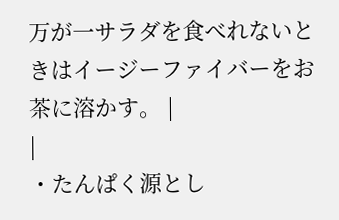万が一サラダを食べれないときはイージーファイバーをお茶に溶かす。 |
|
・たんぱく源とし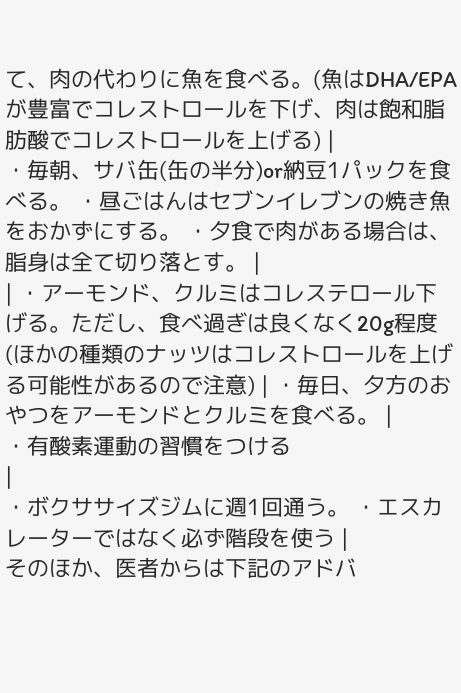て、肉の代わりに魚を食べる。(魚はDHA/EPAが豊富でコレストロールを下げ、肉は飽和脂肪酸でコレストロールを上げる) |
・毎朝、サバ缶(缶の半分)or納豆1パックを食べる。 ・昼ごはんはセブンイレブンの焼き魚をおかずにする。 ・夕食で肉がある場合は、脂身は全て切り落とす。 |
| ・アーモンド、クルミはコレステロール下げる。ただし、食べ過ぎは良くなく20g程度(ほかの種類のナッツはコレストロールを上げる可能性があるので注意) | ・毎日、夕方のおやつをアーモンドとクルミを食べる。 |
・有酸素運動の習慣をつける
|
・ボクササイズジムに週1回通う。 ・エスカレーターではなく必ず階段を使う |
そのほか、医者からは下記のアドバ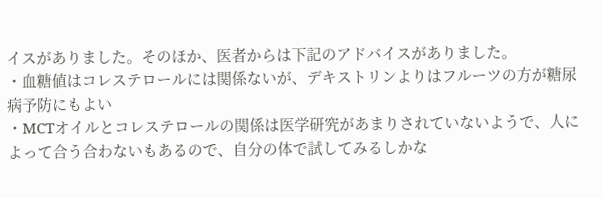イスがありました。そのほか、医者からは下記のアドバイスがありました。
・血糖値はコレステロールには関係ないが、デキストリンよりはフルーツの方が糖尿病予防にもよい
・MCTオイルとコレステロールの関係は医学研究があまりされていないようで、人によって合う合わないもあるので、自分の体で試してみるしかな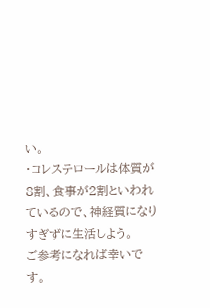い。
・コレステロールは体質が8割、食事が2割といわれているので、神経質になりすぎずに生活しよう。
ご参考になれば幸いです。